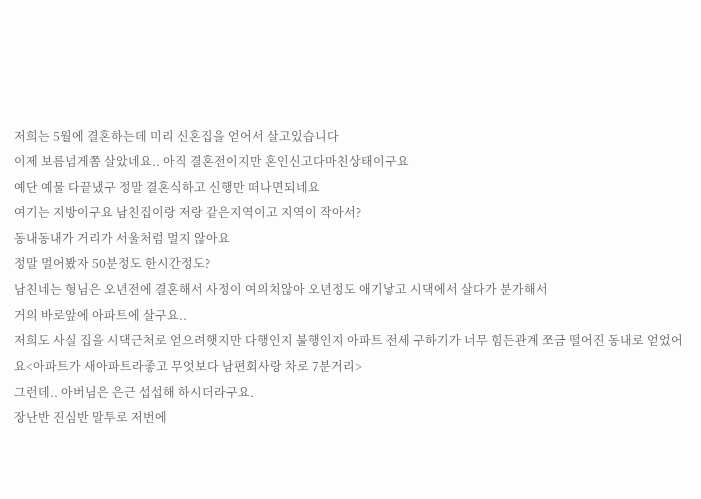저희는 5월에 결혼하는데 미리 신혼집을 얻어서 살고있습니다
이제 보름넘게쫌 살았네요.. 아직 결혼전이지만 혼인신고다마친상태이구요
예단 예물 다끝냈구 정말 결혼식하고 신행만 떠나면되네요
여기는 지방이구요 남친집이랑 저랑 같은지역이고 지역이 작아서?
동내동내가 거리가 서울처럼 멀지 않아요
정말 멀어봤자 50분정도 한시간정도?
남친네는 형님은 오년전에 결혼해서 사정이 여의치않아 오년정도 애기낳고 시댁에서 살다가 분가해서
거의 바로앞에 아파트에 살구요..
저희도 사실 집을 시댁근처로 얻으려햇지만 다행인지 불행인지 아파트 전세 구하기가 너무 힘든관계 쪼금 떨어진 동내로 얻었어요<아파트가 새아파트라좋고 무엇보다 남편회사랑 차로 7분거리>
그런데.. 아버님은 은근 섭섭해 하시더라구요.
장난반 진심반 말투로 저번에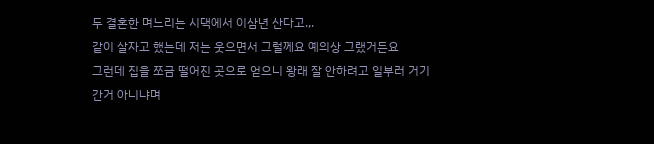두 결혼한 며느리는 시댁에서 이삼년 산다고.,.
같이 살자고 했는데 저는 웃으면서 그럴께요 예의상 그랬거든요
그런데 집을 쪼금 떨어진 곳으로 얻으니 왕래 잘 안하려고 일부러 거기 간거 아니냐며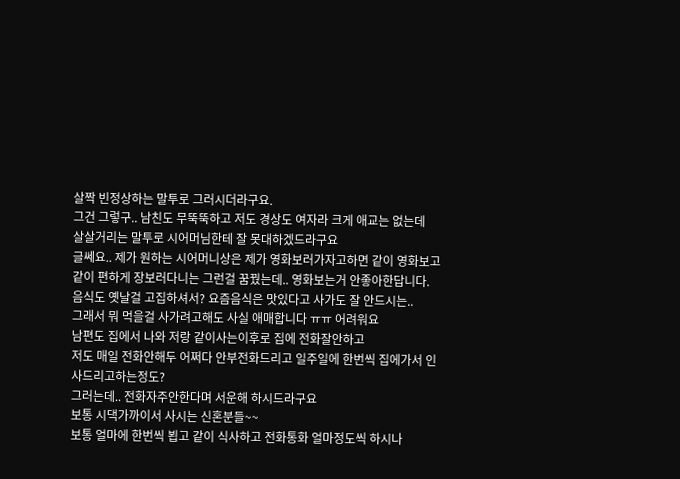살짝 빈정상하는 말투로 그러시더라구요.
그건 그렇구.. 남친도 무뚝뚝하고 저도 경상도 여자라 크게 애교는 없는데
살살거리는 말투로 시어머님한테 잘 못대하겠드라구요
글쎄요.. 제가 원하는 시어머니상은 제가 영화보러가자고하면 같이 영화보고 같이 편하게 장보러다니는 그런걸 꿈꿨는데.. 영화보는거 안좋아한답니다.
음식도 옛날걸 고집하셔서? 요즘음식은 맛있다고 사가도 잘 안드시는..
그래서 뭐 먹을걸 사가려고해도 사실 애매합니다 ㅠㅠ 어려워요
남편도 집에서 나와 저랑 같이사는이후로 집에 전화잘안하고
저도 매일 전화안해두 어쩌다 안부전화드리고 일주일에 한번씩 집에가서 인사드리고하는정도?
그러는데.. 전화자주안한다며 서운해 하시드라구요
보통 시댁가까이서 사시는 신혼분들~~
보통 얼마에 한번씩 뵙고 같이 식사하고 전화통화 얼마정도씩 하시나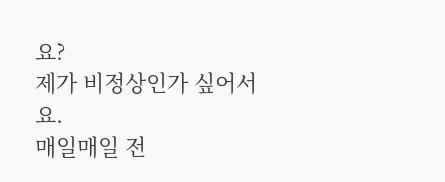요?
제가 비정상인가 싶어서요.
매일매일 전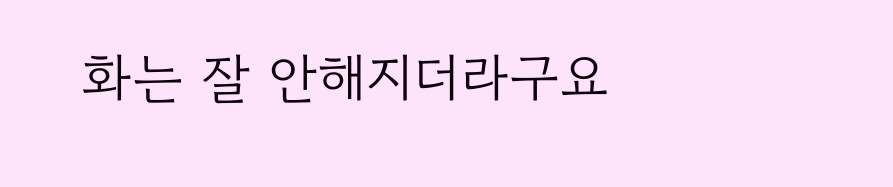화는 잘 안해지더라구요